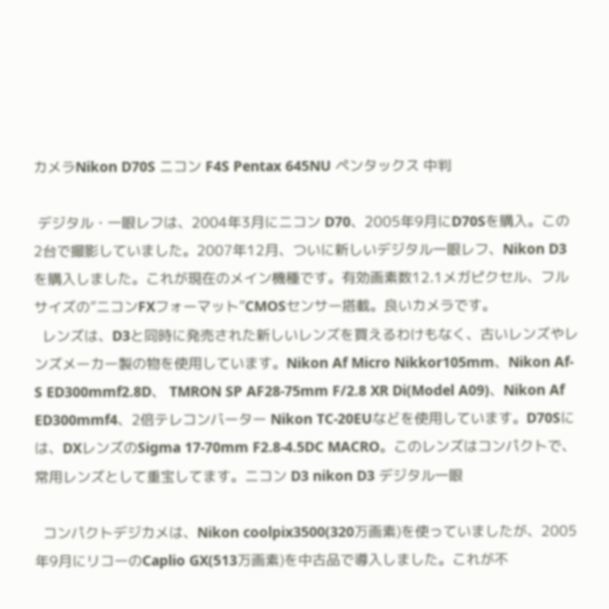カメラNikon D70S ニコン F4S Pentax 645NU ペンタックス 中判

 デジタル・一眼レフは、2004年3月にニコン D70、2005年9月にD70Sを購入。この2台で撮影していました。2007年12月、ついに新しいデジタル一眼レフ、Nikon D3を購入しました。これが現在のメイン機種です。有効画素数12.1メガピクセル、フルサイズの”ニコンFXフォーマット”CMOSセンサー搭載。良いカメラです。
  レンズは、D3と同時に発売された新しいレンズを買えるわけもなく、古いレンズやレンズメーカー製の物を使用しています。Nikon Af Micro Nikkor105mm、Nikon Af-S ED300mmf2.8D、 TMRON SP AF28-75mm F/2.8 XR Di(Model A09)、Nikon Af ED300mmf4、2倍テレコンバーター Nikon TC-20EUなどを使用しています。D70Sには、DXレンズのSigma 17-70mm F2.8-4.5DC MACRO。このレンズはコンパクトで、常用レンズとして重宝してます。ニコン D3 nikon D3 デジタル一眼

  コンパクトデジカメは、Nikon coolpix3500(320万画素)を使っていましたが、2005年9月にリコーのCaplio GX(513万画素)を中古品で導入しました。これが不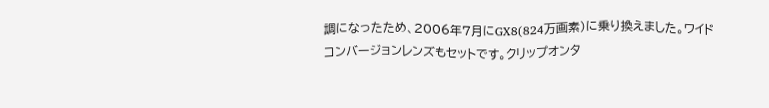調になったため、2006年7月にGX8(824万画素)に乗り換えました。ワイドコンバージョンレンズもセットです。クリップオンタ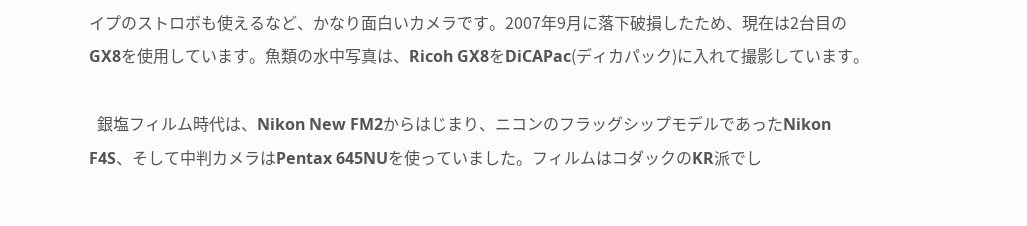イプのストロボも使えるなど、かなり面白いカメラです。2007年9月に落下破損したため、現在は2台目のGX8を使用しています。魚類の水中写真は、Ricoh GX8をDiCAPac(ディカパック)に入れて撮影しています。

  銀塩フィルム時代は、Nikon New FM2からはじまり、ニコンのフラッグシップモデルであったNikon F4S、そして中判カメラはPentax 645NUを使っていました。フィルムはコダックのKR派でし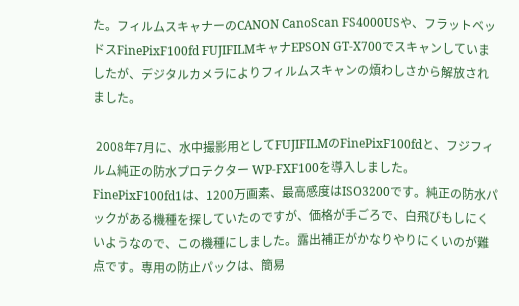た。フィルムスキャナーのCANON CanoScan FS4000USや、フラットベッドスFinePixF100fd FUJIFILMキャナEPSON GT-X700でスキャンしていましたが、デジタルカメラによりフィルムスキャンの煩わしさから解放されました。

 2008年7月に、水中撮影用としてFUJIFILMのFinePixF100fdと、フジフィルム純正の防水プロテクター WP-FXF100を導入しました。
FinePixF100fd1は、1200万画素、最高感度はISO3200です。純正の防水パックがある機種を探していたのですが、価格が手ごろで、白飛びもしにくいようなので、この機種にしました。露出補正がかなりやりにくいのが難点です。専用の防止パックは、簡易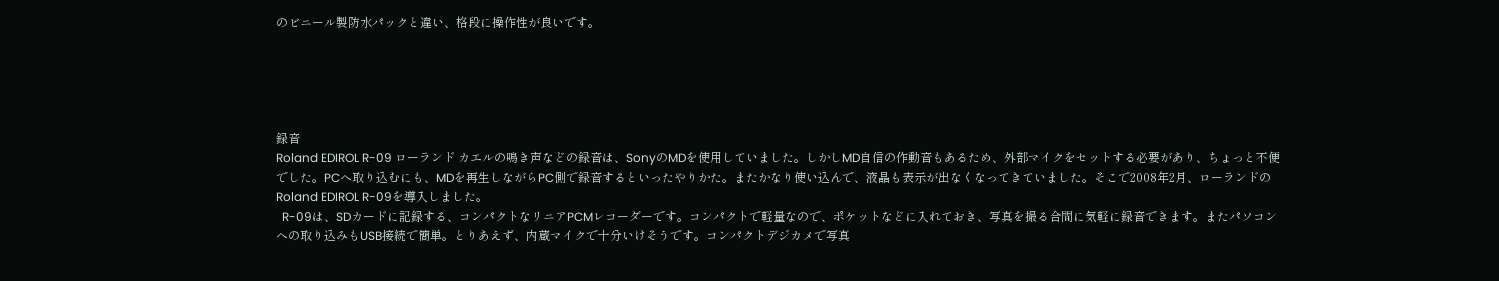のビニール製防水パックと違い、格段に操作性が良いです。





録音
Roland EDIROL R-09 ローランド カエルの鳴き声などの録音は、SonyのMDを使用していました。しかしMD自信の作動音もあるため、外部マイクをセットする必要があり、ちょっと不便でした。PCへ取り込むにも、MDを再生しながらPC側で録音するといったやりかた。またかなり使い込んで、液晶も表示が出なくなってきていました。そこで2008年2月、ローランドのRoland EDIROL R-09を導入しました。
  R-09は、SDカードに記録する、コンパクトなリニアPCMレコーダーです。コンパクトで軽量なので、ポケットなどに入れておき、写真を撮る合間に気軽に録音できます。またパソコンへの取り込みもUSB接続で簡単。とりあえず、内蔵マイクで十分いけそうです。コンパクトデジカメで写真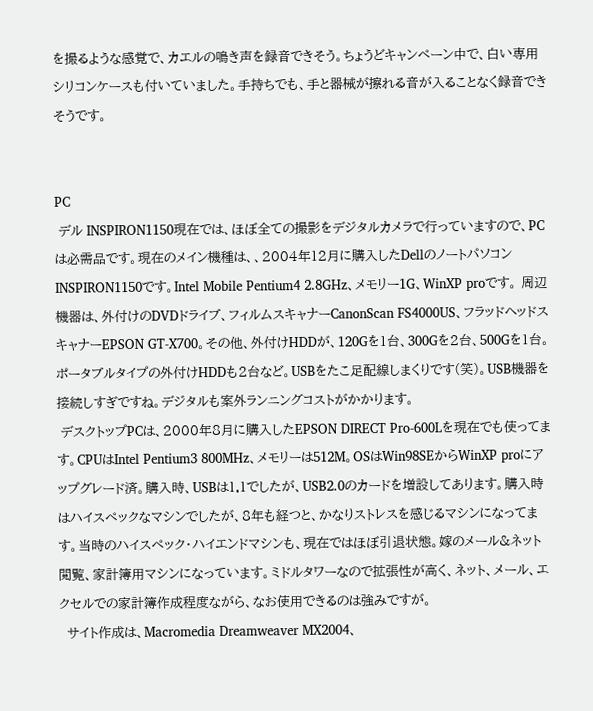を撮るような感覚で、カエルの鳴き声を録音できそう。ちょうどキャンペーン中で、白い専用シリコンケースも付いていました。手持ちでも、手と器械が擦れる音が入ることなく録音できそうです。


PC
 デル INSPIRON1150現在では、ほぼ全ての撮影をデジタルカメラで行っていますので、PCは必需品です。現在のメイン機種は、、2004年12月に購入したDellのノートパソコンINSPIRON1150です。Intel Mobile Pentium4 2.8GHz、メモリー1G、WinXP proです。 周辺機器は、外付けのDVDドライブ、フィルムスキャナーCanonScan FS4000US、フラッドヘッドスキャナーEPSON GT-X700。その他、外付けHDDが、120Gを1台、300Gを2台、500Gを1台。ポータブルタイプの外付けHDDも2台など。USBをたこ足配線しまくりです(笑)。USB機器を接続しすぎですね。デジタルも案外ランニングコストがかかります。
 デスクトップPCは、2000年8月に購入したEPSON DIRECT Pro-600Lを現在でも使ってます。CPUはIntel Pentium3 800MHz、メモリーは512M。OSはWin98SEからWinXP proにアップグレード済。購入時、USBは1.1でしたが、USB2.0のカードを増設してあります。購入時はハイスペックなマシンでしたが、8年も経つと、かなりストレスを感じるマシンになってます。当時のハイスペック・ハイエンドマシンも、現在ではほぼ引退状態。嫁のメール&ネット閲覧、家計簿用マシンになっています。ミドルタワーなので拡張性が高く、ネット、メール、エクセルでの家計簿作成程度ながら、なお使用できるのは強みですが。
  サイト作成は、Macromedia Dreamweaver MX2004、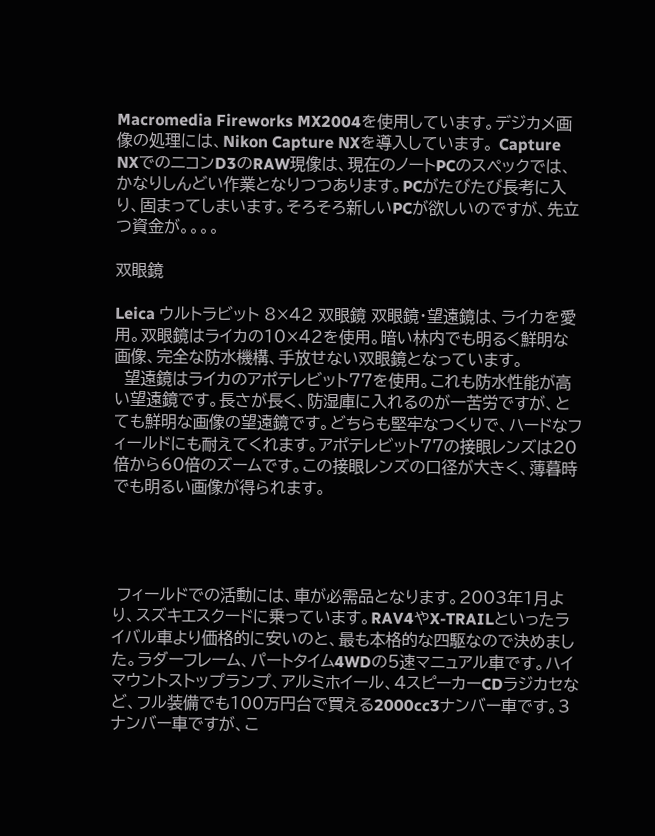Macromedia Fireworks MX2004を使用しています。デジカメ画像の処理には、Nikon Capture NXを導入しています。 Capture NXでのニコンD3のRAW現像は、現在のノートPCのスペックでは、かなりしんどい作業となりつつあります。PCがたびたび長考に入り、固まってしまいます。そろそろ新しいPCが欲しいのですが、先立つ資金が。。。。

双眼鏡

Leica ウルトラビット 8×42 双眼鏡 双眼鏡・望遠鏡は、ライカを愛用。双眼鏡はライカの10×42を使用。暗い林内でも明るく鮮明な画像、完全な防水機構、手放せない双眼鏡となっています。
  望遠鏡はライカのアポテレビット77を使用。これも防水性能が高い望遠鏡です。長さが長く、防湿庫に入れるのが一苦労ですが、とても鮮明な画像の望遠鏡です。どちらも堅牢なつくりで、ハードなフィールドにも耐えてくれます。アポテレビット77の接眼レンズは20倍から60倍のズームです。この接眼レンズの口径が大きく、薄暮時でも明るい画像が得られます。




 フィールドでの活動には、車が必需品となります。2003年1月より、スズキエスクードに乗っています。RAV4やX-TRAILといったライバル車より価格的に安いのと、最も本格的な四駆なので決めました。ラダーフレーム、パートタイム4WDの5速マニュアル車です。ハイマウントストップランプ、アルミホイール、4スピーカーCDラジカセなど、フル装備でも100万円台で買える2000cc3ナンバー車です。3ナンバー車ですが、こ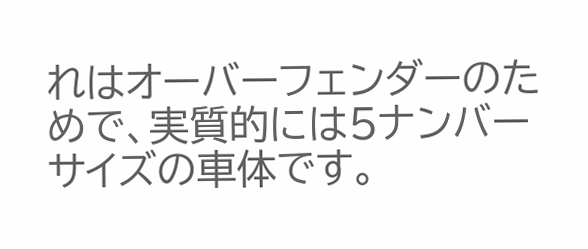れはオーバーフェンダーのためで、実質的には5ナンバーサイズの車体です。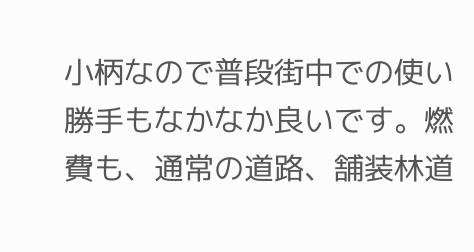小柄なので普段街中での使い勝手もなかなか良いです。燃費も、通常の道路、舗装林道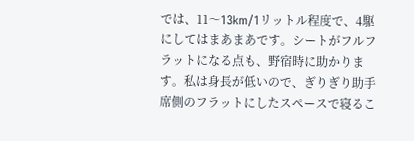では、11〜13km/1リットル程度で、4駆にしてはまあまあです。シートがフルフラットになる点も、野宿時に助かります。私は身長が低いので、ぎりぎり助手席側のフラットにしたスペースで寝るこ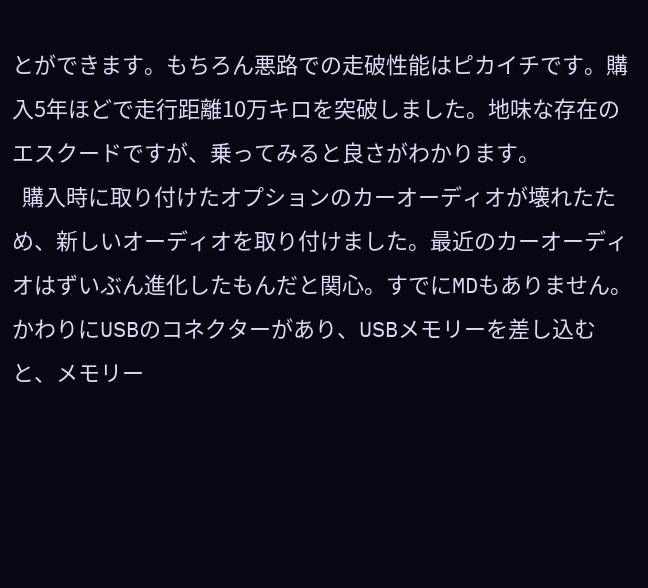とができます。もちろん悪路での走破性能はピカイチです。購入5年ほどで走行距離10万キロを突破しました。地味な存在のエスクードですが、乗ってみると良さがわかります。
  購入時に取り付けたオプションのカーオーディオが壊れたため、新しいオーディオを取り付けました。最近のカーオーディオはずいぶん進化したもんだと関心。すでにMDもありません。かわりにUSBのコネクターがあり、USBメモリーを差し込むと、メモリー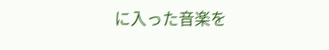に入った音楽を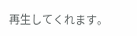再生してくれます。